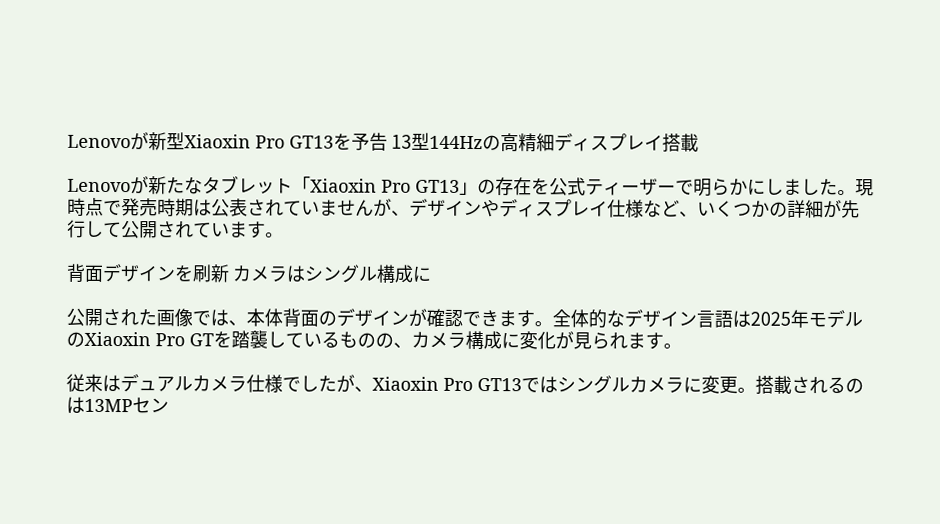Lenovoが新型Xiaoxin Pro GT13を予告 13型144Hzの高精細ディスプレイ搭載

Lenovoが新たなタブレット「Xiaoxin Pro GT13」の存在を公式ティーザーで明らかにしました。現時点で発売時期は公表されていませんが、デザインやディスプレイ仕様など、いくつかの詳細が先行して公開されています。

背面デザインを刷新 カメラはシングル構成に

公開された画像では、本体背面のデザインが確認できます。全体的なデザイン言語は2025年モデルのXiaoxin Pro GTを踏襲しているものの、カメラ構成に変化が見られます。

従来はデュアルカメラ仕様でしたが、Xiaoxin Pro GT13ではシングルカメラに変更。搭載されるのは13MPセン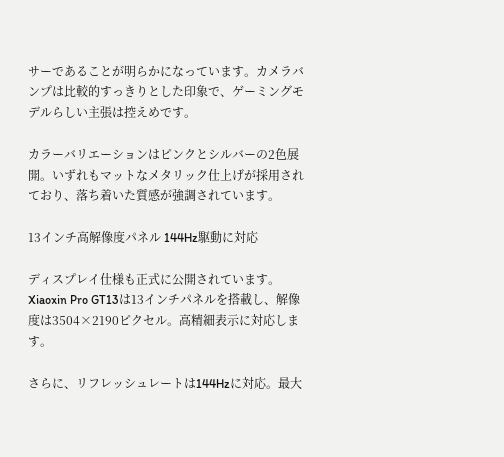サーであることが明らかになっています。カメラバンプは比較的すっきりとした印象で、ゲーミングモデルらしい主張は控えめです。

カラーバリエーションはピンクとシルバーの2色展開。いずれもマットなメタリック仕上げが採用されており、落ち着いた質感が強調されています。

13インチ高解像度パネル 144Hz駆動に対応

ディスプレイ仕様も正式に公開されています。Xiaoxin Pro GT13は13インチパネルを搭載し、解像度は3504×2190ピクセル。高精細表示に対応します。

さらに、リフレッシュレートは144Hzに対応。最大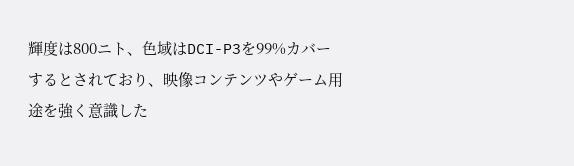輝度は800ニト、色域はDCI-P3を99%カバーするとされており、映像コンテンツやゲーム用途を強く意識した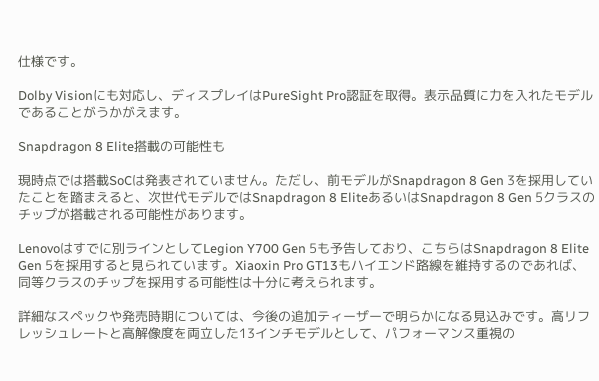仕様です。

Dolby Visionにも対応し、ディスプレイはPureSight Pro認証を取得。表示品質に力を入れたモデルであることがうかがえます。

Snapdragon 8 Elite搭載の可能性も

現時点では搭載SoCは発表されていません。ただし、前モデルがSnapdragon 8 Gen 3を採用していたことを踏まえると、次世代モデルではSnapdragon 8 EliteあるいはSnapdragon 8 Gen 5クラスのチップが搭載される可能性があります。

Lenovoはすでに別ラインとしてLegion Y700 Gen 5も予告しており、こちらはSnapdragon 8 Elite Gen 5を採用すると見られています。Xiaoxin Pro GT13もハイエンド路線を維持するのであれば、同等クラスのチップを採用する可能性は十分に考えられます。

詳細なスペックや発売時期については、今後の追加ティーザーで明らかになる見込みです。高リフレッシュレートと高解像度を両立した13インチモデルとして、パフォーマンス重視の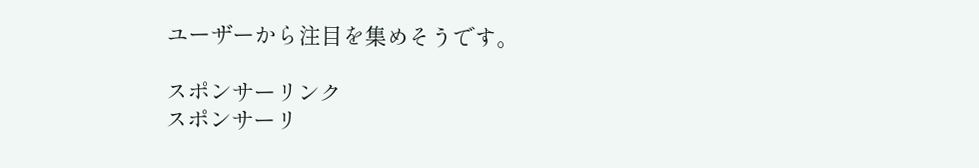ユーザーから注目を集めそうです。

スポンサーリンク
スポンサーリ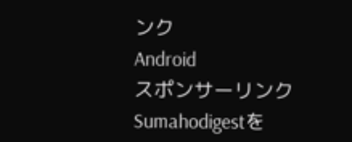ンク
Android
スポンサーリンク
Sumahodigestを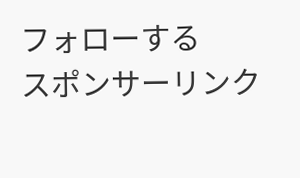フォローする
スポンサーリンク